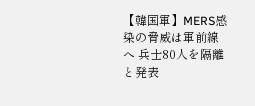【韓国軍】MERS感染の脅威は軍前線へ 兵士80人を隔離と発表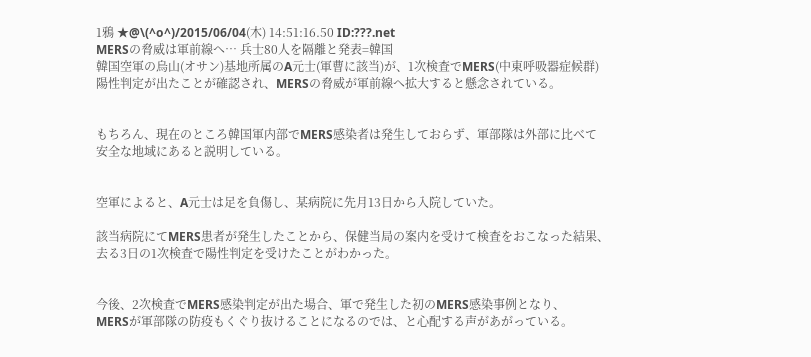1鴉 ★@\(^o^)/2015/06/04(木) 14:51:16.50 ID:???.net
MERSの脅威は軍前線へ… 兵士80人を隔離と発表=韓国
韓国空軍の烏山(オサン)基地所属のA元士(軍曹に該当)が、1次検査でMERS(中東呼吸器症候群)
陽性判定が出たことが確認され、MERSの脅威が軍前線へ拡大すると懸念されている。


もちろん、現在のところ韓国軍内部でMERS感染者は発生しておらず、軍部隊は外部に比べて
安全な地域にあると説明している。


空軍によると、A元士は足を負傷し、某病院に先月13日から入院していた。

該当病院にてMERS患者が発生したことから、保健当局の案内を受けて検査をおこなった結果、
去る3日の1次検査で陽性判定を受けたことがわかった。


今後、2次検査でMERS感染判定が出た場合、軍で発生した初のMERS感染事例となり、
MERSが軍部隊の防疫もくぐり抜けることになるのでは、と心配する声があがっている。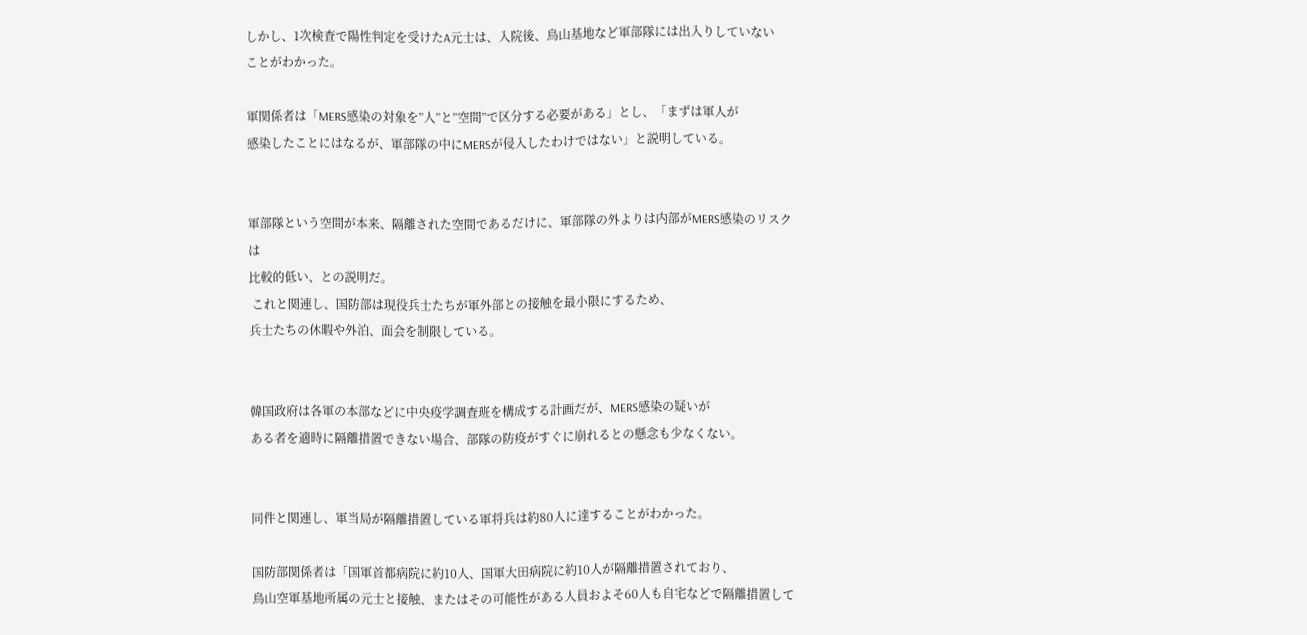しかし、1次検査で陽性判定を受けたA元士は、入院後、鳥山基地など軍部隊には出入りしていない
ことがわかった。

軍関係者は「MERS感染の対象を”人”と”空間”で区分する必要がある」とし、「まずは軍人が
感染したことにはなるが、軍部隊の中にMERSが侵入したわけではない」と説明している。


軍部隊という空間が本来、隔離された空間であるだけに、軍部隊の外よりは内部がMERS感染のリスクは
比較的低い、との説明だ。
 これと関連し、国防部は現役兵士たちが軍外部との接触を最小限にするため、
兵士たちの休暇や外泊、面会を制限している。


韓国政府は各軍の本部などに中央疫学調査班を構成する計画だが、MERS感染の疑いが
ある者を適時に隔離措置できない場合、部隊の防疫がすぐに崩れるとの懸念も少なくない。


同件と関連し、軍当局が隔離措置している軍将兵は約80人に達することがわかった。

国防部関係者は「国軍首都病院に約10人、国軍大田病院に約10人が隔離措置されており、
鳥山空軍基地所属の元士と接触、またはその可能性がある人員およそ60人も自宅などで隔離措置して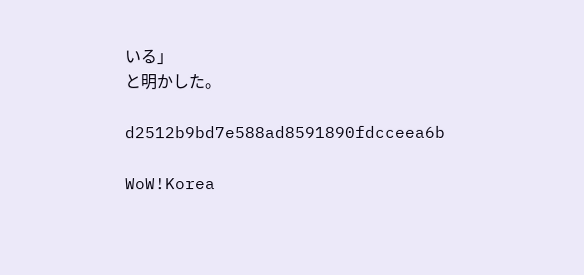いる」
と明かした。

d2512b9bd7e588ad8591890fdcceea6b

WoW!Korea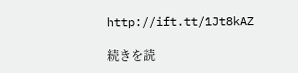http://ift.tt/1Jt8kAZ

続きを読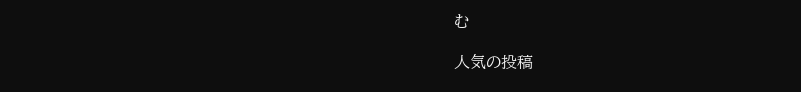む

人気の投稿